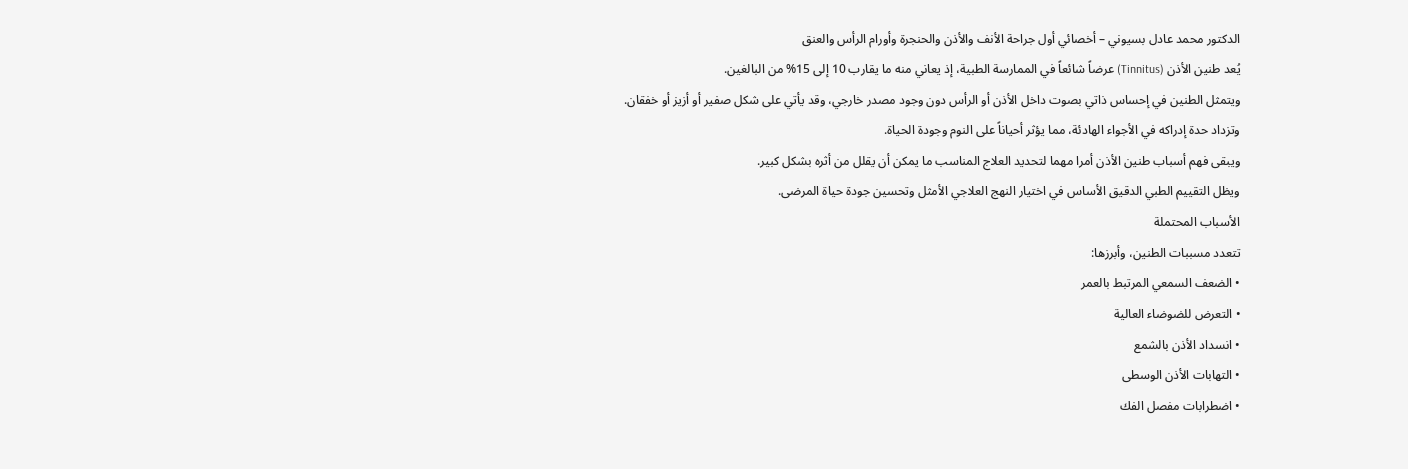الدكتور محمد عادل بسيوني – أخصائي أول جراحة الأنف والأذن والحنجرة وأورام الرأس والعنق
يُعد طنين الأذن (Tinnitus) عرضاً شائعاً في الممارسة الطبية، إذ يعاني منه ما يقارب 10 إلى 15% من البالغين.
ويتمثل الطنين في إحساس ذاتي بصوت داخل الأذن أو الرأس دون وجود مصدر خارجي، وقد يأتي على شكل صفير أو أزيز أو خفقان.
وتزداد حدة إدراكه في الأجواء الهادئة، مما يؤثر أحياناً على النوم وجودة الحياة.
ويبقى فهم أسباب طنين الأذن أمرا مهما لتحديد العلاج المناسب ما يمكن أن يقلل من أثره بشكل كبير.
ويظل التقييم الطبي الدقيق الأساس في اختيار النهج العلاجي الأمثل وتحسين جودة حياة المرضى.
الأسباب المحتملة
تتعدد مسببات الطنين، وأبرزها:
• الضعف السمعي المرتبط بالعمر
• التعرض للضوضاء العالية
• انسداد الأذن بالشمع
• التهابات الأذن الوسطى
• اضطرابات مفصل الفك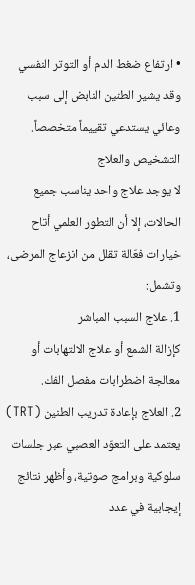• ارتفاع ضغط الدم أو التوتر النفسي
وقد يشير الطنين النابض إلى سبب وعائي يستدعي تقييماً متخصصاً.
التشخيص والعلاج
لا يوجد علاج واحد يناسب جميع الحالات، إلا أن التطور العلمي أتاح خيارات فعّالة تقلل من انزعاج المرضى، وتشمل:
1. علاج السبب المباشر
كإزالة الشمع أو علاج الالتهابات أو معالجة اضطرابات مفصل الفك.
2. العلاج بإعادة تدريب الطنين (TRT)
يعتمد على التعوّد العصبي عبر جلسات سلوكية وبرامج صوتية، وأظهر نتائج إيجابية في عدد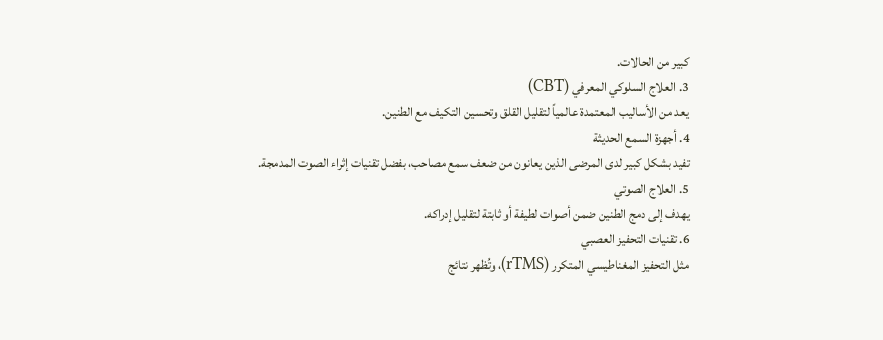كبير من الحالات.
3. العلاج السلوكي المعرفي (CBT)
يعد من الأساليب المعتمدة عالمياً لتقليل القلق وتحسين التكيف مع الطنين.
4. أجهزة السمع الحديثة
تفيد بشكل كبير لدى المرضى الذين يعانون من ضعف سمع مصاحب، بفضل تقنيات إثراء الصوت المدمجة.
5. العلاج الصوتي
يهدف إلى دمج الطنين ضمن أصوات لطيفة أو ثابتة لتقليل إدراكه.
6. تقنيات التحفيز العصبي
مثل التحفيز المغناطيسي المتكرر (rTMS)، وتُظهر نتائج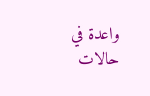واعدة في حالات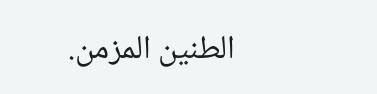الطنين المزمن.